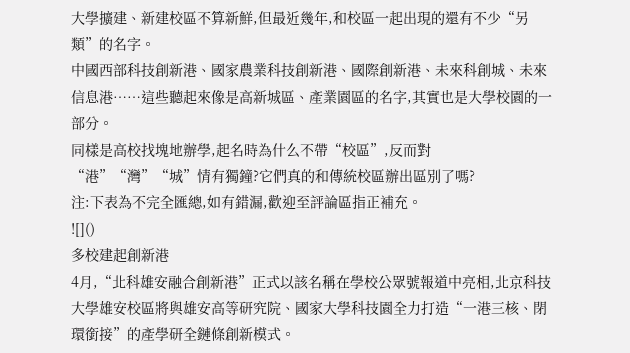大學擴建、新建校區不算新鮮,但最近幾年,和校區一起出現的還有不少“另類”的名字。
中國西部科技創新港、國家農業科技創新港、國際創新港、未來科創城、未來信息港……這些聽起來像是高新城區、產業園區的名字,其實也是大學校園的一部分。
同樣是高校找塊地辦學,起名時為什么不帶“校區”,反而對“港”“灣”“城”情有獨鐘?它們真的和傳統校區辦出區別了嗎?
注:下表為不完全匯總,如有錯漏,歡迎至評論區指正補充。
![]()
多校建起創新港
4月,“北科雄安融合創新港”正式以該名稱在學校公眾號報道中亮相,北京科技大學雄安校區將與雄安高等研究院、國家大學科技園全力打造“一港三核、閉環銜接”的產學研全鏈條創新模式。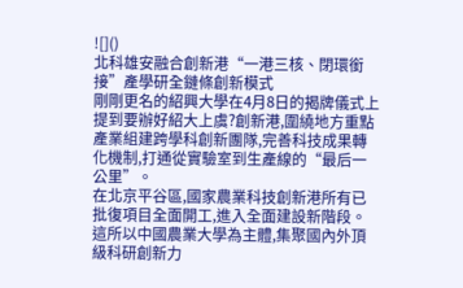![]()
北科雄安融合創新港“一港三核、閉環銜接”產學研全鏈條創新模式
剛剛更名的紹興大學在4月8日的揭牌儀式上提到要辦好紹大上虞?創新港,圍繞地方重點產業組建跨學科創新團隊,完善科技成果轉化機制,打通從實驗室到生產線的“最后一公里”。
在北京平谷區,國家農業科技創新港所有已批復項目全面開工,進入全面建設新階段。這所以中國農業大學為主體,集聚國內外頂級科研創新力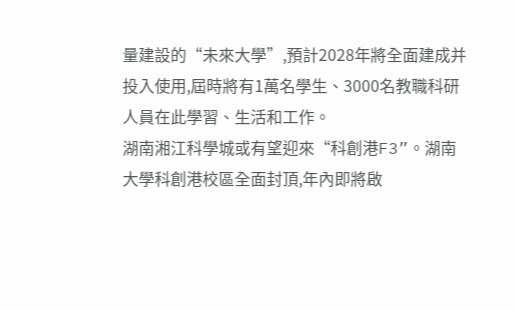量建設的“未來大學”,預計2028年將全面建成并投入使用,屆時將有1萬名學生、3000名教職科研人員在此學習、生活和工作。
湖南湘江科學城或有望迎來“科創港F3”。湖南大學科創港校區全面封頂,年內即將啟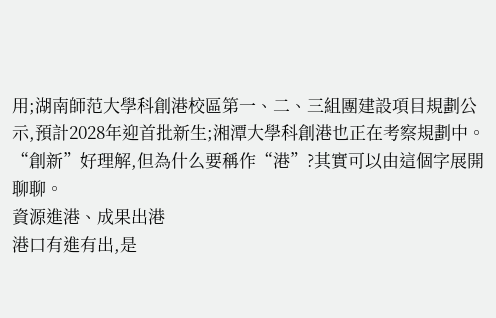用;湖南師范大學科創港校區第一、二、三組團建設項目規劃公示,預計2028年迎首批新生;湘潭大學科創港也正在考察規劃中。
“創新”好理解,但為什么要稱作“港”?其實可以由這個字展開聊聊。
資源進港、成果出港
港口有進有出,是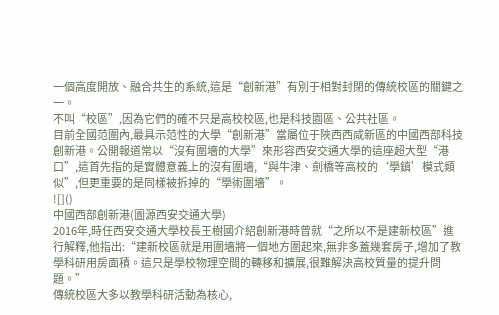一個高度開放、融合共生的系統,這是“創新港”有別于相對封閉的傳統校區的關鍵之一。
不叫“校區”,因為它們的確不只是高校校區,也是科技園區、公共社區。
目前全國范圍內,最具示范性的大學“創新港”當屬位于陜西西咸新區的中國西部科技創新港。公開報道常以“沒有圍墻的大學”來形容西安交通大學的這座超大型“港口”,這首先指的是實體意義上的沒有圍墻,“與牛津、劍橋等高校的‘學鎮’模式類似”,但更重要的是同樣被拆掉的“學術圍墻”。
![]()
中國西部創新港(圖源西安交通大學)
2016年,時任西安交通大學校長王樹國介紹創新港時曾就“之所以不是建新校區”進行解釋,他指出:“建新校區就是用圍墻將一個地方圍起來,無非多蓋幾套房子,增加了教學科研用房面積。這只是學校物理空間的轉移和擴展,很難解決高校質量的提升問題。”
傳統校區大多以教學科研活動為核心,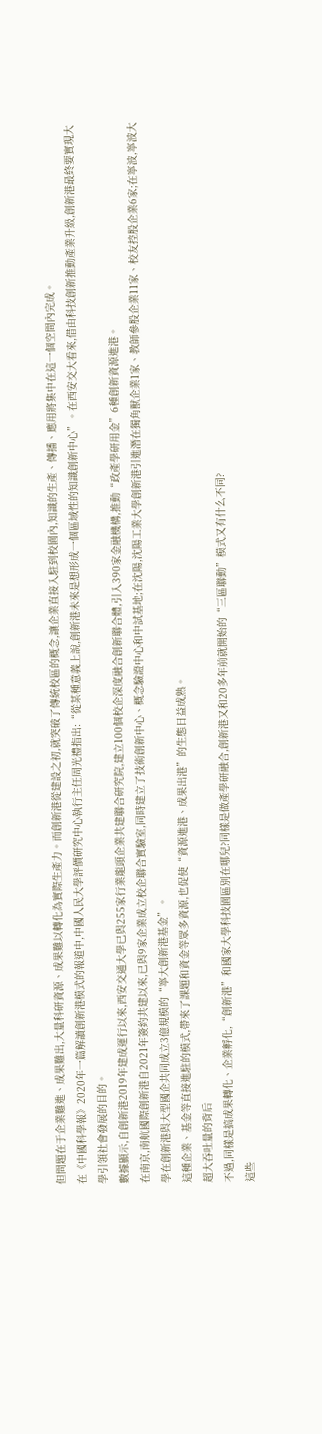但問題在于企業難進、成果難出,大量科研資源、成果難以轉化為實際生產力。而創新港從建設之初,就突破了傳統校區的概念,讓企業直接入駐到校園內,知識的生產、傳播、應用將集中在這一個空間內完成。
在《中國科學報》2020年一篇解讀創新港模式的報道中,中國人民大學評價研究中心執行主任周光禮指出:“從某種意義上說,創新港未來是想形成一個區域性的知識創新中心”。在西安交大看來,借由科技創新推動產業升級,創新港最終要實現大學引領社會發展的目的。
數據顯示,自創新港2019年建成運行以來,西安交通大學已與255家行業龍頭企業共建聯合研究院,建立100個校企深度融合創新聯合體,引入390家金融機構,推動“政產學研用金”6種創新資源進港。
在南京,南航國際創新港自2021年簽約共建以來,已與9家企業成立校企聯合實驗室,同時建立了技術創新中心、概念驗證中心和中試基地;在沈陽,沈陽工業大學創新港引進潛在獨角獸企業1家、教師參股企業11家、校友控股企業6家;在寧波,寧波大學在創新港與大型國企共同成立3億規模的“寧大創新港基金”。
這種企業、基金等直接進駐的模式,帶來了課題和資金等眾多資源,也促使“資源進港、成果出港”的生態日益成熟。
超大吞吐量的背后
不過,同樣是搞成果轉化、企業孵化,“創新港”和國家大學科技園區別在哪兒?同樣是做產學研融合,創新港又和20多年前就開始的“三區聯動”模式又有什么不同?
這些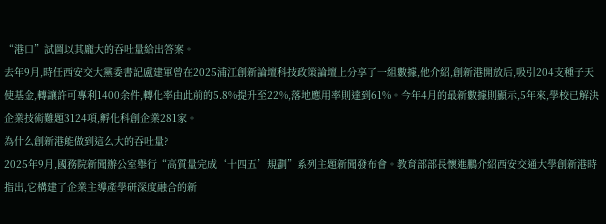“港口”試圖以其龐大的吞吐量給出答案。
去年9月,時任西安交大黨委書記盧建軍曾在2025浦江創新論壇科技政策論壇上分享了一組數據,他介紹,創新港開放后,吸引204支種子天使基金,轉讓許可專利1400余件,轉化率由此前的5.8%提升至22%,落地應用率則達到61%。今年4月的最新數據則顯示,5年來,學校已解決企業技術難題3124項,孵化科創企業281家。
為什么創新港能做到這么大的吞吐量?
2025年9月,國務院新聞辦公室舉行“高質量完成‘十四五’規劃”系列主題新聞發布會。教育部部長懷進鵬介紹西安交通大學創新港時指出,它構建了企業主導產學研深度融合的新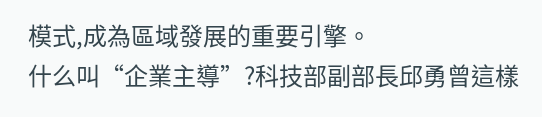模式,成為區域發展的重要引擎。
什么叫“企業主導”?科技部副部長邱勇曾這樣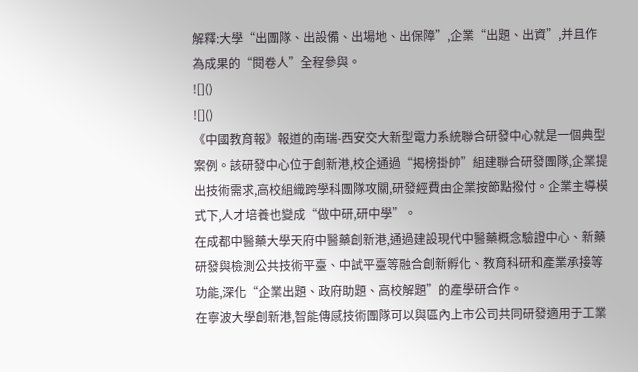解釋:大學“出團隊、出設備、出場地、出保障”,企業“出題、出資”,并且作為成果的“閱卷人”全程參與。
![]()
![]()
《中國教育報》報道的南瑞-西安交大新型電力系統聯合研發中心就是一個典型案例。該研發中心位于創新港,校企通過“揭榜掛帥”組建聯合研發團隊,企業提出技術需求,高校組織跨學科團隊攻關,研發經費由企業按節點撥付。企業主導模式下,人才培養也變成“做中研,研中學”。
在成都中醫藥大學天府中醫藥創新港,通過建設現代中醫藥概念驗證中心、新藥研發與檢測公共技術平臺、中試平臺等融合創新孵化、教育科研和產業承接等功能,深化“企業出題、政府助題、高校解題”的產學研合作。
在寧波大學創新港,智能傳感技術團隊可以與區內上市公司共同研發適用于工業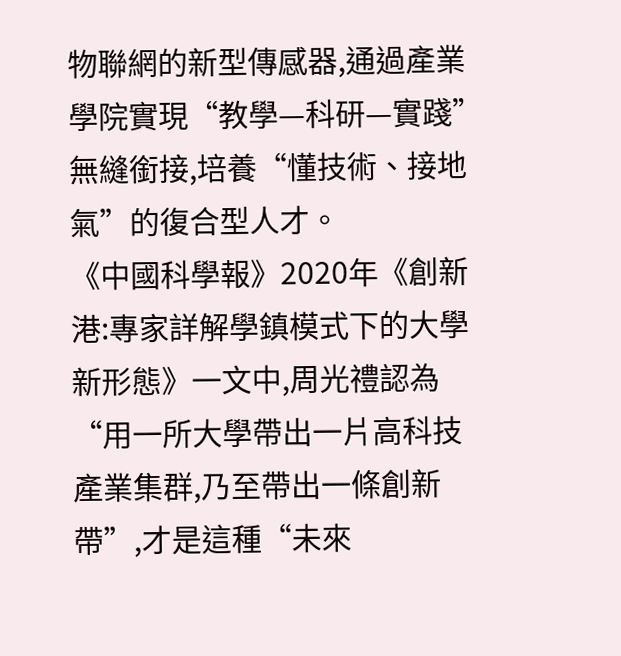物聯網的新型傳感器,通過產業學院實現“教學—科研—實踐”無縫銜接,培養“懂技術、接地氣”的復合型人才。
《中國科學報》2020年《創新港:專家詳解學鎮模式下的大學新形態》一文中,周光禮認為“用一所大學帶出一片高科技產業集群,乃至帶出一條創新帶”,才是這種“未來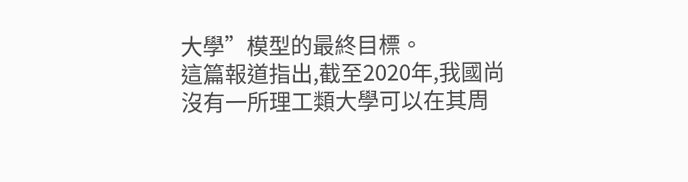大學”模型的最終目標。
這篇報道指出,截至2020年,我國尚沒有一所理工類大學可以在其周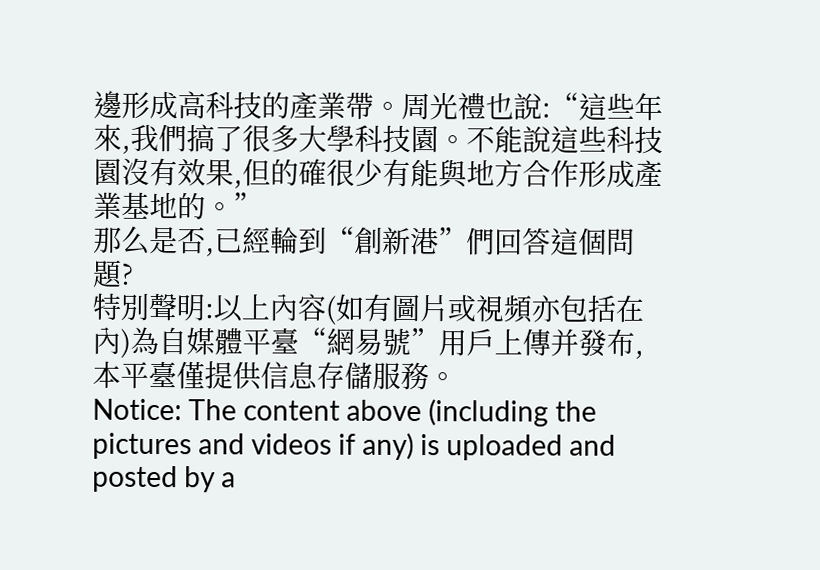邊形成高科技的產業帶。周光禮也說:“這些年來,我們搞了很多大學科技園。不能說這些科技園沒有效果,但的確很少有能與地方合作形成產業基地的。”
那么是否,已經輪到“創新港”們回答這個問題?
特別聲明:以上內容(如有圖片或視頻亦包括在內)為自媒體平臺“網易號”用戶上傳并發布,本平臺僅提供信息存儲服務。
Notice: The content above (including the pictures and videos if any) is uploaded and posted by a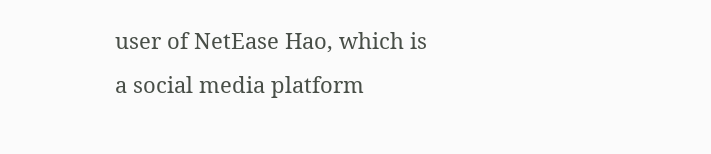user of NetEase Hao, which is a social media platform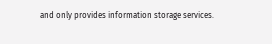and only provides information storage services.